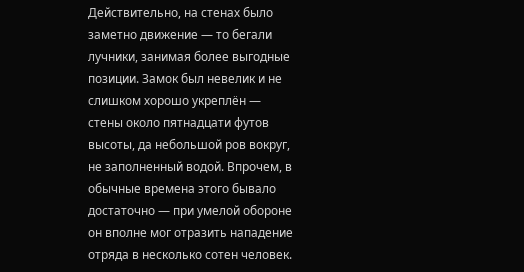Действительно, на стенах было заметно движение — то бегали лучники, занимая более выгодные позиции. Замок был невелик и не слишком хорошо укреплён — стены около пятнадцати футов высоты, да небольшой ров вокруг, не заполненный водой. Впрочем, в обычные времена этого бывало достаточно — при умелой обороне он вполне мог отразить нападение отряда в несколько сотен человек.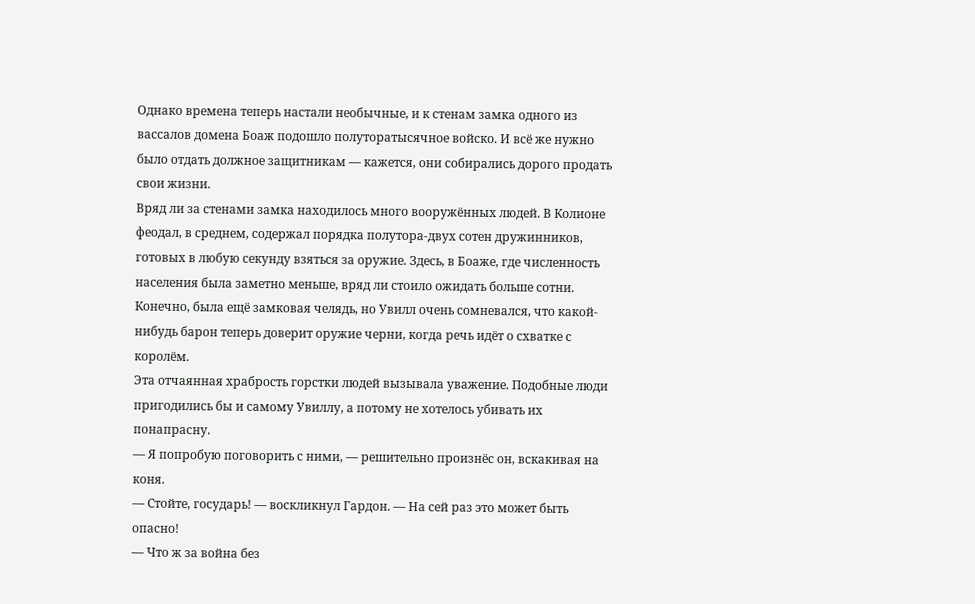Однако времена теперь настали необычные, и к стенам замка одного из вассалов домена Боаж подошло полуторатысячное войско. И всё же нужно было отдать должное защитникам — кажется, они собирались дорого продать свои жизни.
Вряд ли за стенами замка находилось много вооружённых людей. В Колионе феодал, в среднем, содержал порядка полутора-двух сотен дружинников, готовых в любую секунду взяться за оружие. Здесь, в Боаже, где численность населения была заметно меньше, вряд ли стоило ожидать больше сотни. Конечно, была ещё замковая челядь, но Увилл очень сомневался, что какой-нибудь барон теперь доверит оружие черни, когда речь идёт о схватке с королём.
Эта отчаянная храбрость горстки людей вызывала уважение. Подобные люди пригодились бы и самому Увиллу, а потому не хотелось убивать их понапрасну.
— Я попробую поговорить с ними, — решительно произнёс он, вскакивая на коня.
— Стойте, государь! — воскликнул Гардон. — На сей раз это может быть опасно!
— Что ж за война без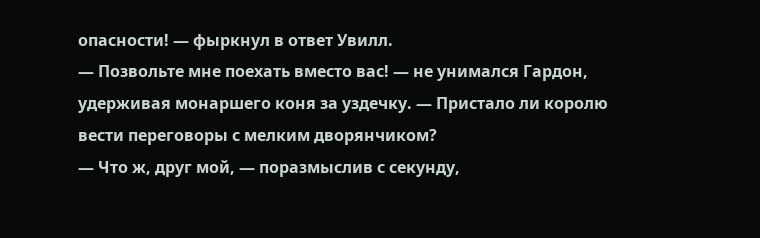опасности! — фыркнул в ответ Увилл.
— Позвольте мне поехать вместо вас! — не унимался Гардон, удерживая монаршего коня за уздечку. — Пристало ли королю вести переговоры с мелким дворянчиком?
— Что ж, друг мой, — поразмыслив с секунду,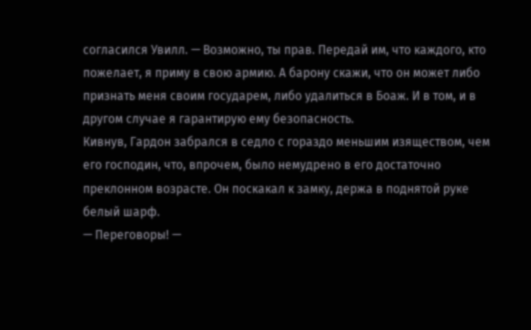согласился Увилл. — Возможно, ты прав. Передай им, что каждого, кто пожелает, я приму в свою армию. А барону скажи, что он может либо признать меня своим государем, либо удалиться в Боаж. И в том, и в другом случае я гарантирую ему безопасность.
Кивнув, Гардон забрался в седло с гораздо меньшим изяществом, чем его господин, что, впрочем, было немудрено в его достаточно преклонном возрасте. Он поскакал к замку, держа в поднятой руке белый шарф.
— Переговоры! —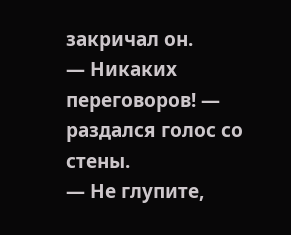закричал он.
— Никаких переговоров! — раздался голос со стены.
— Не глупите,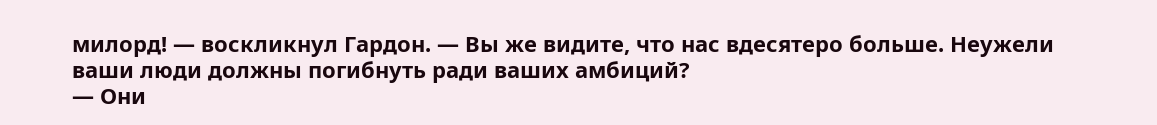милорд! — воскликнул Гардон. — Вы же видите, что нас вдесятеро больше. Неужели ваши люди должны погибнуть ради ваших амбиций?
— Они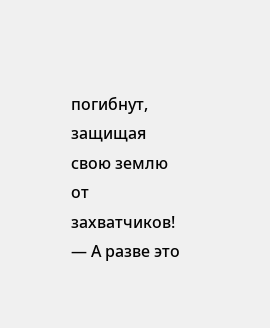погибнут, защищая свою землю от захватчиков!
— А разве это